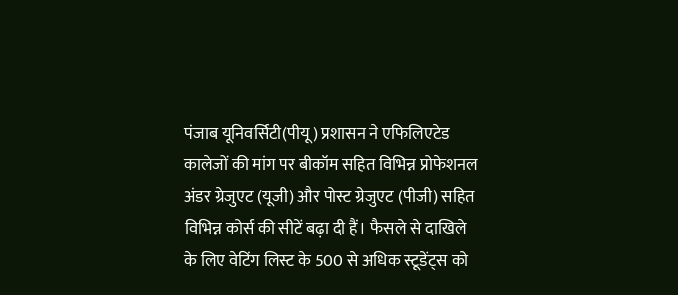पंजाब यूनिवर्सिटी(पीयू) प्रशासन ने एफिलिएटेड कालेजों की मांग पर बीकॉम सहित विभिन्न प्रोफेशनल अंडर ग्रेजुएट (यूजी) और पोस्ट ग्रेजुएट (पीजी) सहित विभिन्न कोर्स की सीटें बढ़ा दी हैं। फैसले से दाखिले के लिए वेटिंग लिस्ट के 500 से अधिक स्टूडेंट्स को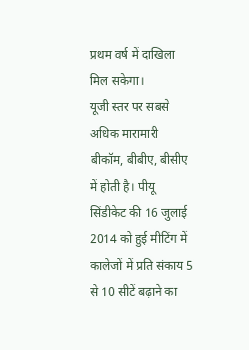प्रथम वर्ष में दाखिला मिल सकेगा।
यूजी स्तर पर सबसे अधिक मारामारी बीकॉम, बीबीए, बीसीए में होती है। पीयू सिंडीकेट की 16 जुलाई 2014 को हुई मीटिंग में कालेजों में प्रति संकाय 5 से 10 सीटें बढ़ाने का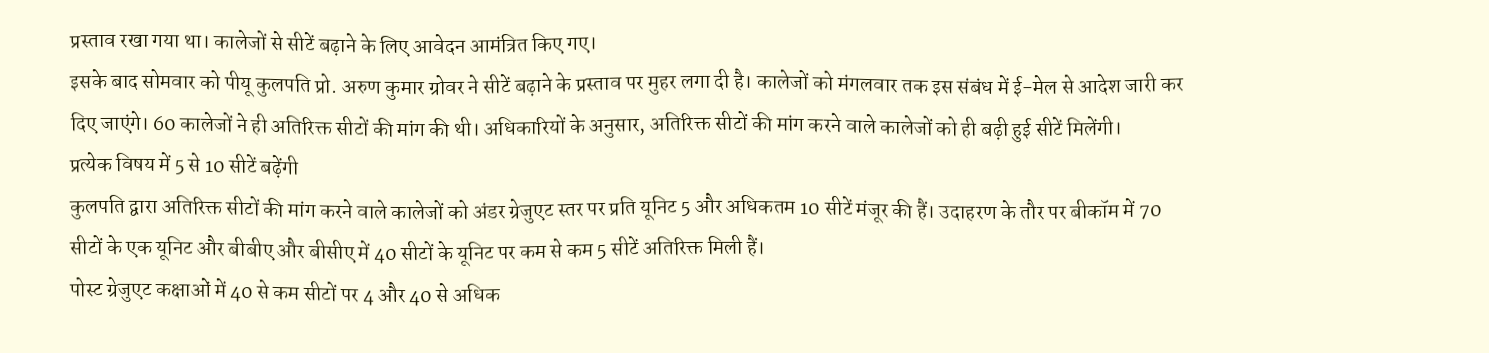प्रस्ताव रखा गया था। कालेजों से सीटें बढ़ाने के लिए आवेदन आमंत्रित किए गए।
इसके बाद सोमवार को पीयू कुलपति प्रो. अरुण कुमार ग्रोवर ने सीटें बढ़ाने के प्रस्ताव पर मुहर लगा दी है। कालेजों को मंगलवार तक इस संबंध में ई-मेल से आदेश जारी कर दिए जाएंगे। 60 कालेजों ने ही अतिरिक्त सीटों की मांग की थी। अधिकारियों के अनुसार, अतिरिक्त सीटों की मांग करने वाले कालेजों को ही बढ़ी हुई सीटें मिलेंगी।
प्रत्येक विषय में 5 से 10 सीटें बढ़ेंगी
कुलपति द्वारा अतिरिक्त सीटों की मांग करने वाले कालेजों को अंडर ग्रेजुएट स्तर पर प्रति यूनिट 5 और अधिकतम 10 सीटें मंजूर की हैं। उदाहरण के तौर पर बीकॉम में 70 सीटों के एक यूनिट और बीबीए और बीसीए में 40 सीटों के यूनिट पर कम से कम 5 सीटें अतिरिक्त मिली हैं।
पोस्ट ग्रेजुएट कक्षाओं में 40 से कम सीटों पर 4 और 40 से अधिक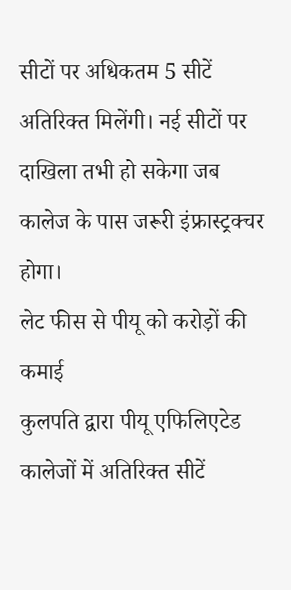सीटों पर अधिकतम 5 सीटें अतिरिक्त मिलेंगी। नई सीटों पर दाखिला तभी हो सकेगा जब कालेज के पास जरूरी इंफ्रास्ट्रक्चर होगा।
लेट फीस से पीयू को करोड़ों की कमाई
कुलपति द्वारा पीयू एफिलिएटेड कालेजों में अतिरिक्त सीटें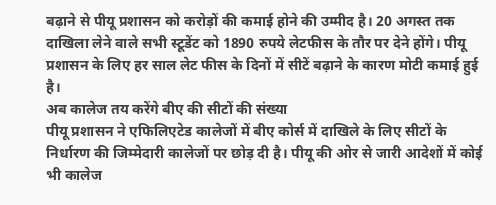बढ़ाने से पीयू प्रशासन को करोड़ों की कमाई होने की उम्मीद है। 20 अगस्त तक दाखिला लेने वाले सभी स्टूडेंट को 1890 रुपये लेटफीस के तौर पर देने होंगे। पीयू प्रशासन के लिए हर साल लेट फीस के दिनों में सीटें बढ़ाने के कारण मोटी कमाई हुई है।
अब कालेज तय करेंगे बीए की सीटों की संख्या
पीयू प्रशासन ने एफिलिएटेड कालेजों में बीए कोर्स में दाखिले के लिए सीटों के निर्धारण की जिम्मेदारी कालेजों पर छोड़ दी है। पीयू की ओर से जारी आदेशों में कोई भी कालेज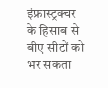इंफ्रास्ट्रक्चर के हिसाब से बीए सीटों को भर सकता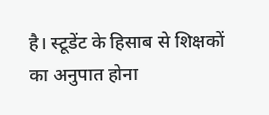है। स्टूडेंट के हिसाब से शिक्षकों का अनुपात होना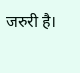जरुरी है।